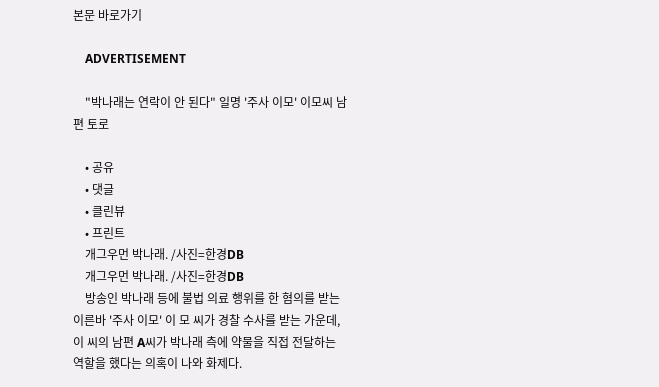본문 바로가기

    ADVERTISEMENT

    "박나래는 연락이 안 된다" 일명 '주사 이모' 이모씨 남편 토로

    • 공유
    • 댓글
    • 클린뷰
    • 프린트
    개그우먼 박나래. /사진=한경DB
    개그우먼 박나래. /사진=한경DB
    방송인 박나래 등에 불법 의료 행위를 한 혐의를 받는 이른바 '주사 이모' 이 모 씨가 경찰 수사를 받는 가운데, 이 씨의 남편 A씨가 박나래 측에 약물을 직접 전달하는 역할을 했다는 의혹이 나와 화제다.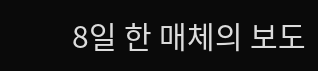8일 한 매체의 보도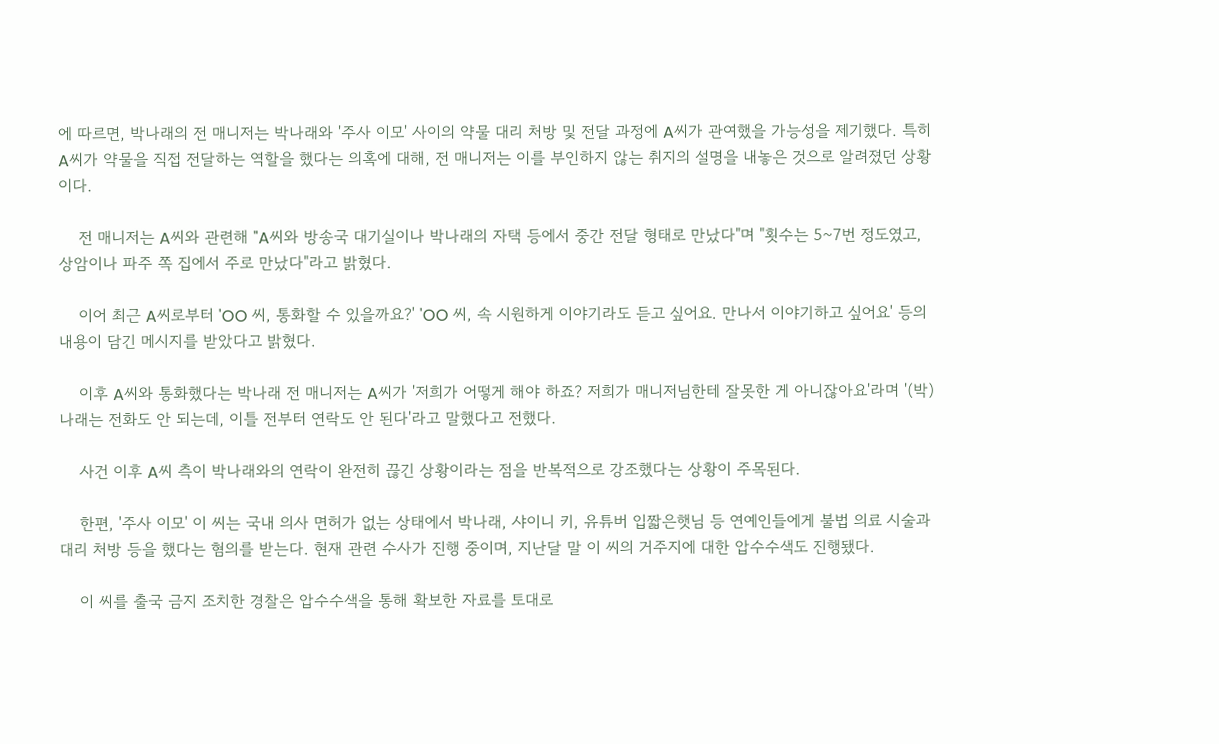에 따르면, 박나래의 전 매니저는 박나래와 '주사 이모' 사이의 약물 대리 처방 및 전달 과정에 A씨가 관여했을 가능성을 제기했다. 특히 A씨가 약물을 직접 전달하는 역할을 했다는 의혹에 대해, 전 매니저는 이를 부인하지 않는 취지의 설명을 내놓은 것으로 알려졌던 상황이다.

    전 매니저는 A씨와 관련해 "A씨와 방송국 대기실이나 박나래의 자택 등에서 중간 전달 형태로 만났다"며 "횟수는 5~7번 정도였고, 상암이나 파주 쪽 집에서 주로 만났다"라고 밝혔다.

    이어 최근 A씨로부터 'OO 씨, 통화할 수 있을까요?' 'OO 씨, 속 시원하게 이야기라도 듣고 싶어요. 만나서 이야기하고 싶어요' 등의 내용이 담긴 메시지를 받았다고 밝혔다.

    이후 A씨와 통화했다는 박나래 전 매니저는 A씨가 '저희가 어떻게 해야 하죠? 저희가 매니저님한테 잘못한 게 아니잖아요'라며 '(박)나래는 전화도 안 되는데, 이틀 전부터 연락도 안 된다'라고 말했다고 전했다.

    사건 이후 A씨 측이 박나래와의 연락이 완전히 끊긴 상황이라는 점을 반복적으로 강조했다는 상황이 주목된다.

    한편, '주사 이모' 이 씨는 국내 의사 면허가 없는 상태에서 박나래, 샤이니 키, 유튜버 입짧은햇님 등 연예인들에게 불법 의료 시술과 대리 처방 등을 했다는 혐의를 받는다. 현재 관련 수사가 진행 중이며, 지난달 말 이 씨의 거주지에 대한 압수수색도 진행됐다.

    이 씨를 출국 금지 조치한 경찰은 압수수색을 통해 확보한 자료를 토대로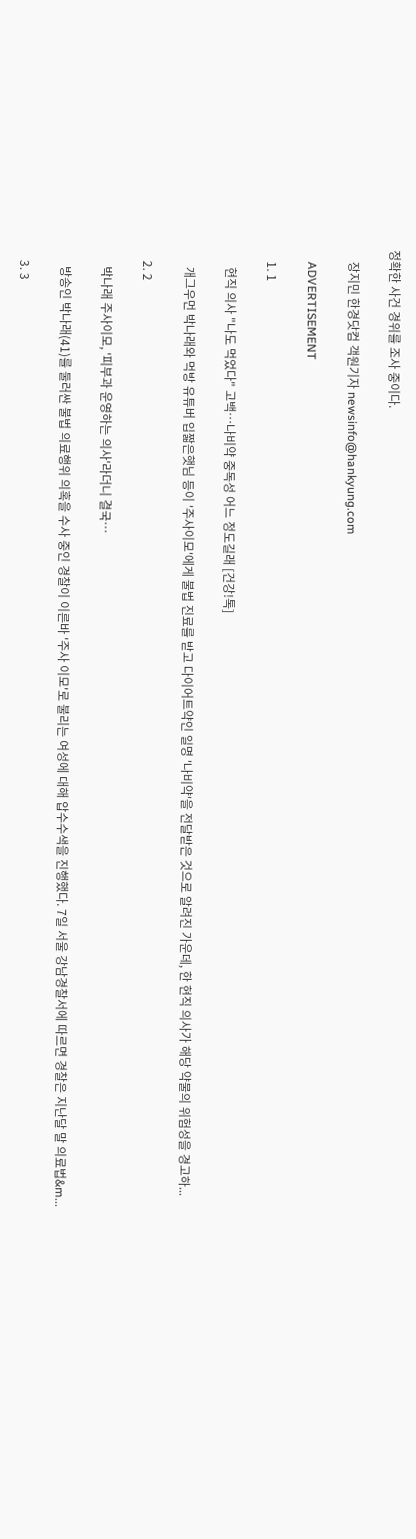정확한 사건 경위를 조사 중이다.

    장지민 한경닷컴 객원기자 newsinfo@hankyung.com

    ADVERTISEMENT

    1. 1

      현직 의사 "나도 먹었다" 고백…나비약 중독성 어느 정도길래 [건강!톡]

      개그우먼 박나래와 먹방 유튜버 입짧은햇님 등이 '주사이모'에게 불법 진료를 받고 다이어트약인 일명 '나비약'을 전달받은 것으로 알려진 가운데, 한 현직 의사가 해당 약물의 위험성을 경고하...

    2. 2

      박나래 주사이모, '피부과 운영하는 의사'라더니 결국…

      방송인 박나래(41)를 둘러싼 불법 의료행위 의혹을 수사 중인 경찰이 이른바 '주사 이모'로 불리는 여성에 대해 압수수색을 진행했다. 7일 서울 강남경찰서에 따르면 경찰은 지난달 말 의료법&m...

    3. 3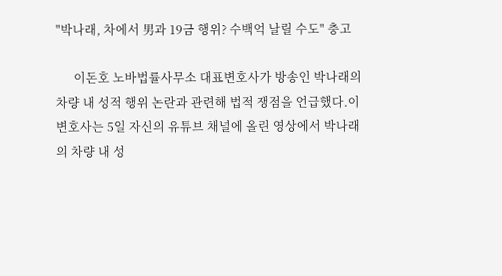"박나래, 차에서 男과 19금 행위? 수백억 날릴 수도" 충고

      이돈호 노바법률사무소 대표변호사가 방송인 박나래의 차량 내 성적 행위 논란과 관련해 법적 쟁점을 언급했다.이 변호사는 5일 자신의 유튜브 채널에 올린 영상에서 박나래의 차량 내 성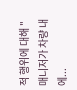적 행위에 대해 "매니저가 차량 내에...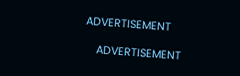ADVERTISEMENT

    ADVERTISEMENT